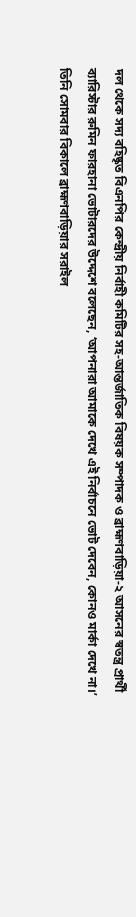দল থেকে সদ্য বহিষ্কৃত বিএনপির কেন্দ্রীয় নির্বাহী কমিটির সহ-আন্তর্জাতিক বিষয়ক সম্পাদক ও ব্রাহ্মণবাড়িয়া-২ আসনের স্বতন্ত্র প্রার্থী ব্যারিস্টার রুমিন ফারহানা ভোটারদের উদ্দেশে বলেছেন, ‘আপনারা আমাকে দেখে এই নির্বাচনে ভোট দেবেন, কোনও মার্কা দেখে না।’ তিনি সোমবার বিকালে ব্রাহ্মণবাড়িয়ার সরাইল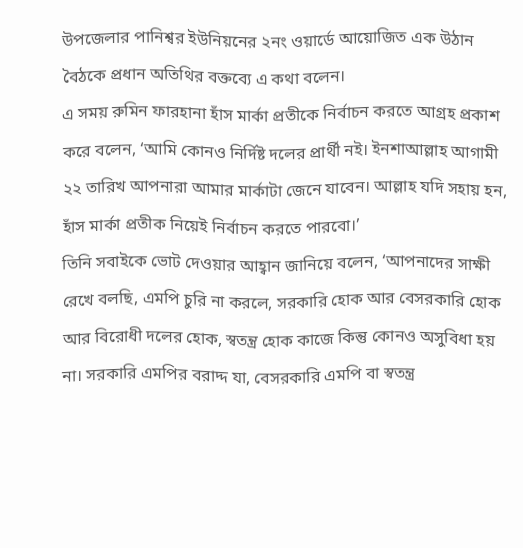উপজেলার পানিশ্বর ইউনিয়নের ২নং ওয়ার্ডে আয়োজিত এক উঠান বৈঠকে প্রধান অতিথির বক্তব্যে এ কথা বলেন।
এ সময় রুমিন ফারহানা হাঁস মার্কা প্রতীকে নির্বাচন করতে আগ্রহ প্রকাশ করে বলেন, ‘আমি কোনও নির্দিষ্ট দলের প্রার্থী নই। ইনশাআল্লাহ আগামী ২২ তারিখ আপনারা আমার মার্কাটা জেনে যাবেন। আল্লাহ যদি সহায় হন, হাঁস মার্কা প্রতীক নিয়েই নির্বাচন করতে পারবো।’
তিনি সবাইকে ভোট দেওয়ার আহ্বান জানিয়ে বলেন, ‘আপনাদের সাক্ষী রেখে বলছি, এমপি চুরি না করলে, সরকারি হোক আর বেসরকারি হোক আর বিরোধী দলের হোক, স্বতন্ত্র হোক কাজে কিন্তু কোনও অসুবিধা হয় না। সরকারি এমপির বরাদ্দ যা, বেসরকারি এমপি বা স্বতন্ত্র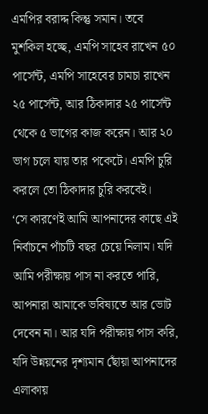এমপির বরাদ্দ কিন্তু সমান। তবে মুশকিল হচ্ছে, এমপি সাহেব রাখেন ৫০ পার্সেন্ট, এমপি সাহেবের চামচা রাখেন ২৫ পার্সেন্ট, আর ঠিকাদার ২৫ পার্সেন্ট থেকে ৫ ভাগের কাজ করেন। আর ২০ ভাগ চলে যায় তার পকেটে। এমপি চুরি করলে তো ঠিকাদার চুরি করবেই।
‘সে কারণেই আমি আপনাদের কাছে এই নির্বাচনে পাঁচটি বছর চেয়ে নিলাম। যদি আমি পরীক্ষায় পাস না করতে পারি, আপনারা আমাকে ভবিষ্যতে আর ভোট দেবেন না। আর যদি পরীক্ষায় পাস করি, যদি উন্নয়নের দৃশ্যমান ছোঁয়া আপনাদের এলাকায়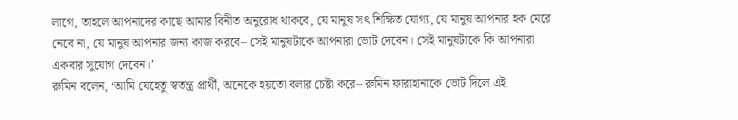লাগে, তাহলে আপনাদের কাছে আমার বিনীত অনুরোধ থাকবে, যে মানুষ সৎ শিক্ষিত যোগ্য, যে মানুষ আপনার হক মেরে নেবে না, যে মানুষ আপনার জন্য কাজ করবে– সেই মানুষটাকে আপনারা ভোট দেবেন। সেই মানুষটাকে কি আপনারা একবার সুযোগ দেবেন।’
রুমিন বলেন, ‘আমি যেহেতু স্বতন্ত্র প্রার্থী, অনেকে হয়তো বলার চেষ্টা করে– রুমিন ফারাহানাকে ভোট দিলে এই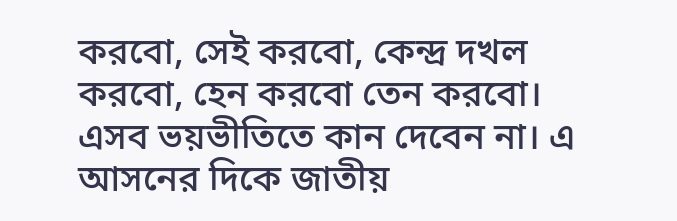করবো, সেই করবো, কেন্দ্র দখল করবো, হেন করবো তেন করবো। এসব ভয়ভীতিতে কান দেবেন না। এ আসনের দিকে জাতীয়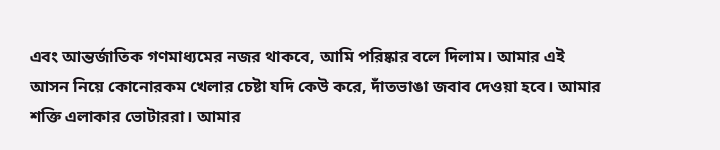এবং আন্তর্জাতিক গণমাধ্যমের নজর থাকবে, আমি পরিষ্কার বলে দিলাম। আমার এই আসন নিয়ে কোনোরকম খেলার চেষ্টা যদি কেউ করে, দাঁতভাঙা জবাব দেওয়া হবে। আমার শক্তি এলাকার ভোটাররা। আমার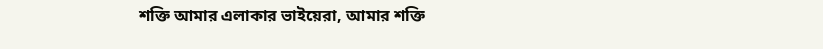শক্তি আমার এলাকার ভাইয়েরা, আমার শক্তি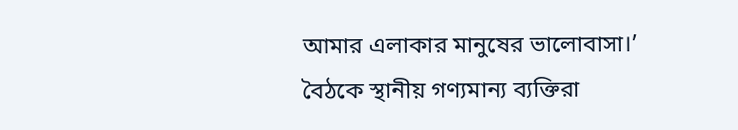আমার এলাকার মানুষের ভালোবাসা।’
বৈঠকে স্থানীয় গণ্যমান্য ব্যক্তিরা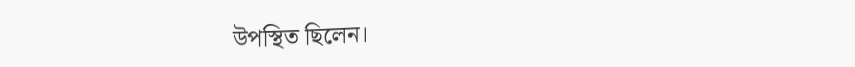উপস্থিত ছিলেন।